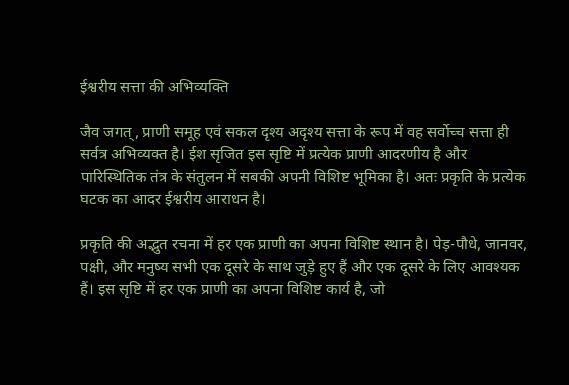ईश्वरीय सत्ता की अभिव्यक्ति

जैव जगत्, प्राणी समूह एवं सकल दृश्य अदृश्य सत्ता के रूप में वह सर्वोच्च सत्ता ही सर्वत्र अभिव्यक्त है। ईश सृजित इस सृष्टि में प्रत्येक प्राणी आदरणीय है और पारिस्थितिक तंत्र के संतुलन में सबकी अपनी विशिष्ट भूमिका है। अतः प्रकृति के प्रत्येक घटक का आदर ईश्वरीय आराधन है।

प्रकृति की अद्भुत रचना में हर एक प्राणी का अपना विशिष्ट स्थान है। पेड़-पौधे, जानवर, पक्षी, और मनुष्य सभी एक दूसरे के साथ जुड़े हुए हैं और एक दूसरे के लिए आवश्यक हैं। इस सृष्टि में हर एक प्राणी का अपना विशिष्ट कार्य है, जो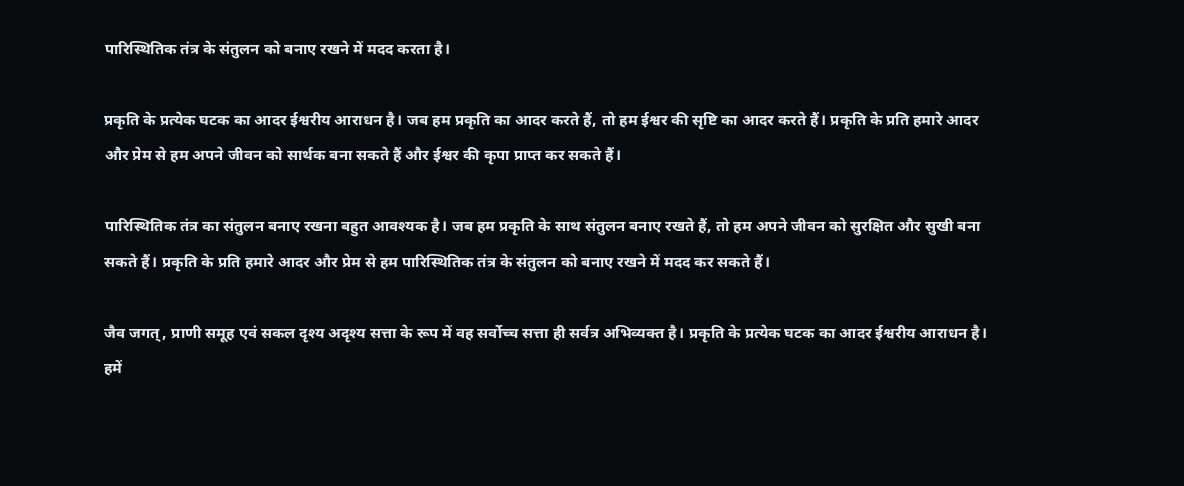पारिस्थितिक तंत्र के संतुलन को बनाए रखने में मदद करता है।

प्रकृति के प्रत्येक घटक का आदर ईश्वरीय आराधन है। जब हम प्रकृति का आदर करते हैं, तो हम ईश्वर की सृष्टि का आदर करते हैं। प्रकृति के प्रति हमारे आदर और प्रेम से हम अपने जीवन को सार्थक बना सकते हैं और ईश्वर की कृपा प्राप्त कर सकते हैं।

पारिस्थितिक तंत्र का संतुलन बनाए रखना बहुत आवश्यक है। जब हम प्रकृति के साथ संतुलन बनाए रखते हैं, तो हम अपने जीवन को सुरक्षित और सुखी बना सकते हैं। प्रकृति के प्रति हमारे आदर और प्रेम से हम पारिस्थितिक तंत्र के संतुलन को बनाए रखने में मदद कर सकते हैं।

जैव जगत्, प्राणी समूह एवं सकल दृश्य अदृश्य सत्ता के रूप में वह सर्वोच्च सत्ता ही सर्वत्र अभिव्यक्त है। प्रकृति के प्रत्येक घटक का आदर ईश्वरीय आराधन है। हमें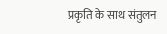प्रकृति के साथ संतुलन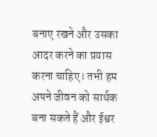बनाए रखने और उसका आदर करने का प्रयास करना चाहिए। तभी हम अपने जीवन को सार्थक बना सकते हैं और ईश्वर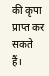की कृपा प्राप्त कर सकते हैं।